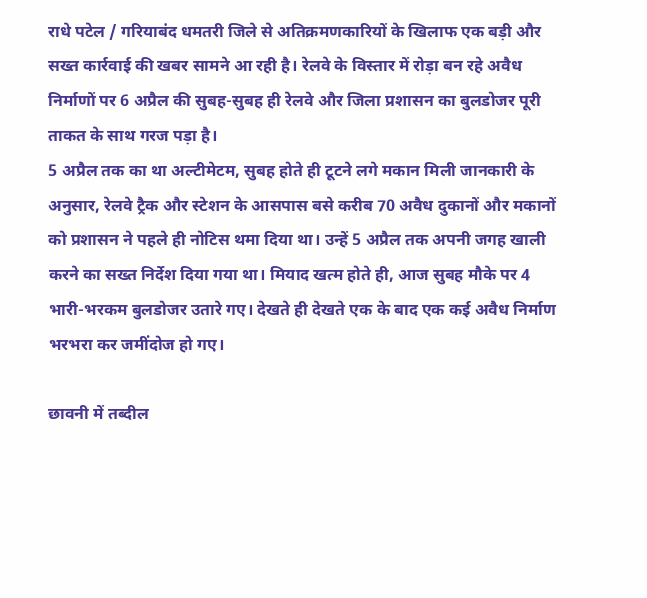राधे पटेल / गरियाबंद धमतरी जिले से अतिक्रमणकारियों के खिलाफ एक बड़ी और सख्त कार्रवाई की खबर सामने आ रही है। रेलवे के विस्तार में रोड़ा बन रहे अवैध निर्माणों पर 6 अप्रैल की सुबह-सुबह ही रेलवे और जिला प्रशासन का बुलडोजर पूरी ताकत के साथ गरज पड़ा है।
5 अप्रैल तक का था अल्टीमेटम, सुबह होते ही टूटने लगे मकान मिली जानकारी के अनुसार, रेलवे ट्रैक और स्टेशन के आसपास बसे करीब 70 अवैध दुकानों और मकानों को प्रशासन ने पहले ही नोटिस थमा दिया था। उन्हें 5 अप्रैल तक अपनी जगह खाली करने का सख्त निर्देश दिया गया था। मियाद खत्म होते ही, आज सुबह मौके पर 4 भारी-भरकम बुलडोजर उतारे गए। देखते ही देखते एक के बाद एक कई अवैध निर्माण भरभरा कर जमींदोज हो गए।

छावनी में तब्दील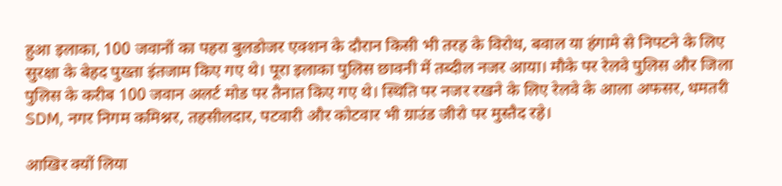हुआ इलाका, 100 जवानों का पहरा बुलडोजर एक्शन के दौरान किसी भी तरह के विरोध, बवाल या हंगामे से निपटने के लिए सुरक्षा के बेहद पुख्ता इंतजाम किए गए थे। पूरा इलाका पुलिस छावनी में तब्दील नजर आया। मौके पर रेलवे पुलिस और जिला पुलिस के करीब 100 जवान अलर्ट मोड पर तैनात किए गए थे। स्थिति पर नजर रखने के लिए रेलवे के आला अफसर, धमतरी SDM, नगर निगम कमिश्नर, तहसीलदार, पटवारी और कोटवार भी ग्राउंड जीरो पर मुस्तैद रहे।

आखिर क्यों लिया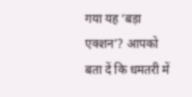गया यह ‘बड़ा एक्शन’? आपको बता दें कि धमतरी में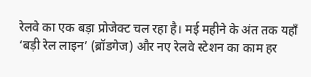रेलवे का एक बड़ा प्रोजेक्ट चल रहा है। मई महीने के अंत तक यहाँ ‘बड़ी रेल लाइन’ (ब्रॉडगेज) और नए रेलवे स्टेशन का काम हर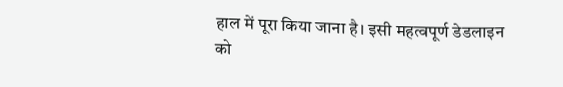हाल में पूरा किया जाना है। इसी महत्वपूर्ण डेडलाइन को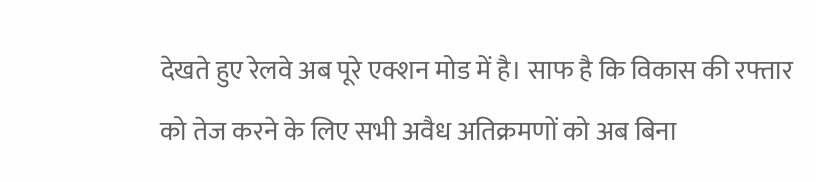देखते हुए रेलवे अब पूरे एक्शन मोड में है। साफ है कि विकास की रफ्तार को तेज करने के लिए सभी अवैध अतिक्रमणों को अब बिना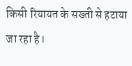किसी रियायत के सख्ती से हटाया जा रहा है।